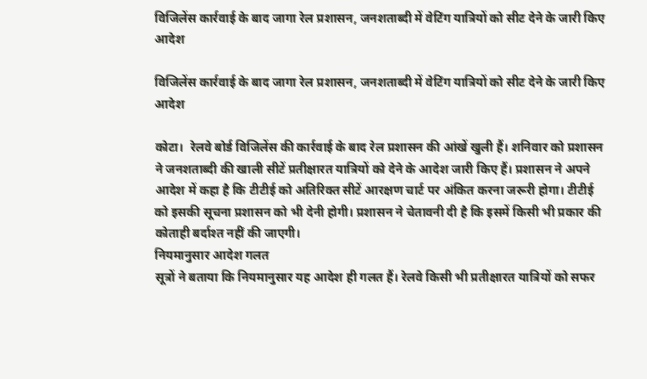विजिलेंस कार्रवाई के बाद जागा रेल प्रशासन, जनशताब्दी में वेटिंग यात्रियों को सीट देने के जारी किए आदेश

विजिलेंस कार्रवाई के बाद जागा रेल प्रशासन, जनशताब्दी में वेटिंग यात्रियों को सीट देने के जारी किए आदेश

कोटा।  रेलवे बोर्ड विजिलेंस की कार्रवाई के बाद रेल प्रशासन की आंखें खुली हैं। शनिवार को प्रशासन ने जनशताब्दी की खाली सीटें प्रतीक्षारत यात्रियों को देने के आदेश जारी किए हैं। प्रशासन ने अपने आदेश में कहा है कि टीटीई को अतिरिक्त सीटें आरक्षण चार्ट पर अंकित करना जरूरी होगा। टीटीई को इसकी सूचना प्रशासन को भी देनी होगी। प्रशासन ने चेतावनी दी है कि इसमें किसी भी प्रकार की कोताही बर्दाश्त नहीं की जाएगी।
नियमानुसार आदेश गलत
सूत्रों ने बताया कि नियमानुसार यह आदेश ही गलत हैं। रेलवे किसी भी प्रतीक्षारत यात्रियों को सफर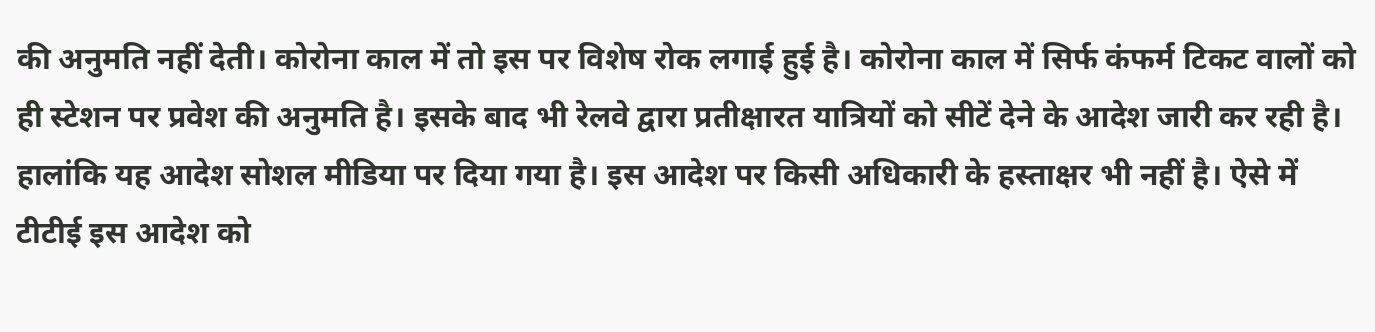की अनुमति नहीं देती। कोरोना काल में तो इस पर विशेष रोक लगाई हुई है। कोरोना काल में सिर्फ कंफर्म टिकट वालों को ही स्टेशन पर प्रवेश की अनुमति है। इसके बाद भी रेलवे द्वारा प्रतीक्षारत यात्रियों को सीटें देने के आदेश जारी कर रही है। हालांकि यह आदेश सोशल मीडिया पर दिया गया है। इस आदेश पर किसी अधिकारी के हस्ताक्षर भी नहीं है। ऐसे में टीटीई इस आदेश को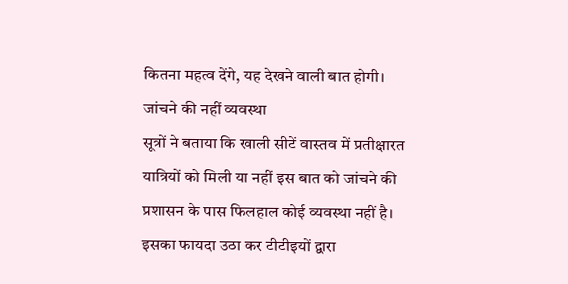कितना महत्व देंगे, यह देखने वाली बात होगी।
जांचने की नहीं व्यवस्था
सूत्रों ने बताया कि खाली सीटें वास्तव में प्रतीक्षारत यात्रियों को मिली या नहीं इस बात को जांचने की प्रशासन के पास फिलहाल कोई व्यवस्था नहीं है। इसका फायदा उठा कर टीटीइयों द्वारा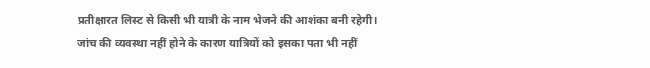प्रतीक्षारत लिस्ट से किसी भी यात्री के नाम भेजने की आशंका बनी रहेगी। जांच की व्यवस्था नहीं होने के कारण यात्रियों को इसका पता भी नहीं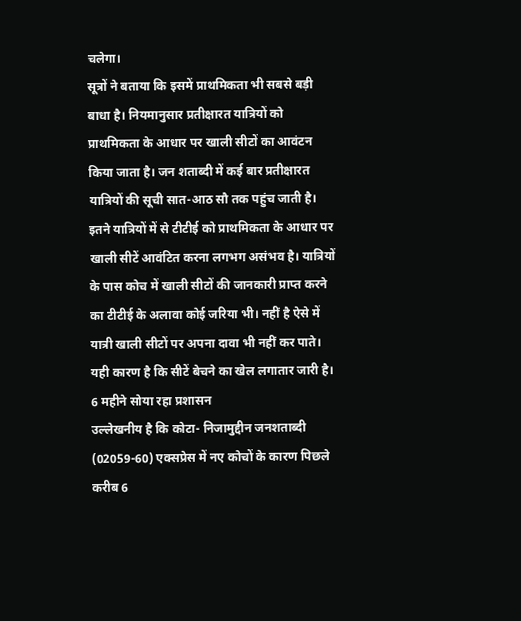चलेगा।
सूत्रों ने बताया कि इसमें प्राथमिकता भी सबसे बड़ी बाधा है। नियमानुसार प्रतीक्षारत यात्रियों को प्राथमिकता के आधार पर खाली सीटों का आवंटन किया जाता है। जन शताब्दी में कई बार प्रतीक्षारत यात्रियों की सूची सात-आठ सौ तक पहुंच जाती है। इतने यात्रियों में से टीटीई को प्राथमिकता के आधार पर खाली सीटें आवंटित करना लगभग असंभव है। यात्रियों के पास कोच में खाली सीटों की जानकारी प्राप्त करने का टीटीई के अलावा कोई जरिया भी। नहीं है ऐसे में यात्री खाली सीटों पर अपना दावा भी नहीं कर पाते। यही कारण है कि सीटें बेचने का खेल लगातार जारी है।
6 महीने सोया रहा प्रशासन
उल्लेखनीय है कि कोटा- निजामुद्दीन जनशताब्दी (02059-60) एक्सप्रेस में नए कोचों के कारण पिछले करीब 6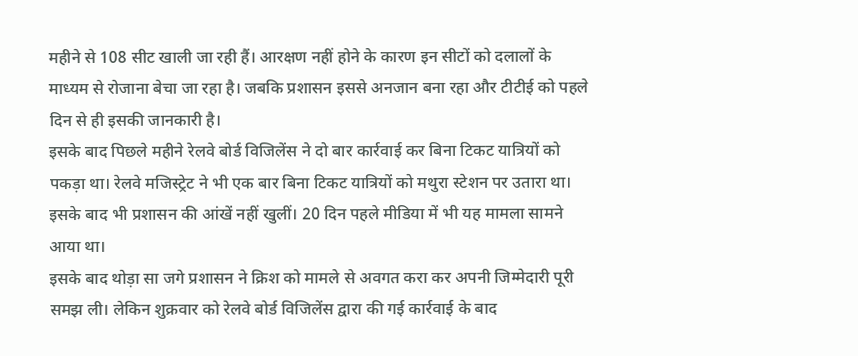महीने से 108 सीट खाली जा रही हैं। आरक्षण नहीं होने के कारण इन सीटों को दलालों के माध्यम से रोजाना बेचा जा रहा है। जबकि प्रशासन इससे अनजान बना रहा और टीटीई को पहले दिन से ही इसकी जानकारी है।
इसके बाद पिछले महीने रेलवे बोर्ड विजिलेंस ने दो बार कार्रवाई कर बिना टिकट यात्रियों को पकड़ा था। रेलवे मजिस्ट्रेट ने भी एक बार बिना टिकट यात्रियों को मथुरा स्टेशन पर उतारा था। इसके बाद भी प्रशासन की आंखें नहीं खुलीं। 20 दिन पहले मीडिया में भी यह मामला सामने आया था।
इसके बाद थोड़ा सा जगे प्रशासन ने क्रिश को मामले से अवगत करा कर अपनी जिम्मेदारी पूरी समझ ली। लेकिन शुक्रवार को रेलवे बोर्ड विजिलेंस द्वारा की गई कार्रवाई के बाद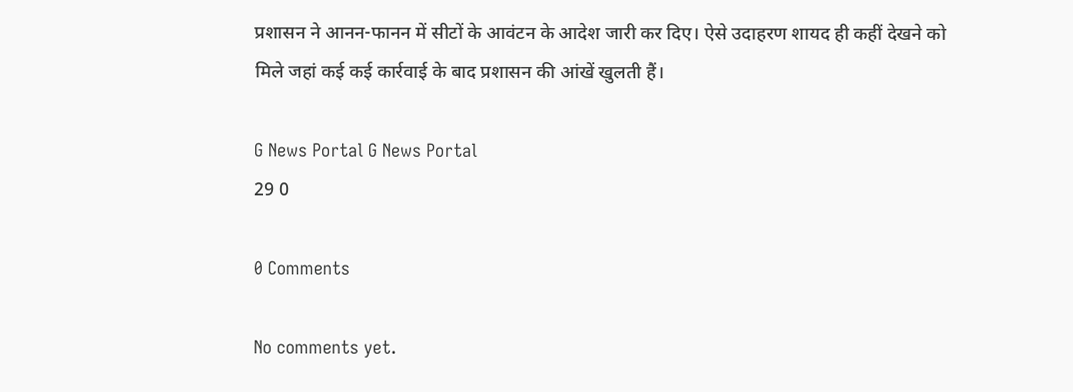प्रशासन ने आनन-फानन में सीटों के आवंटन के आदेश जारी कर दिए। ऐसे उदाहरण शायद ही कहीं देखने को मिले जहां कई कई कार्रवाई के बाद प्रशासन की आंखें खुलती हैं।

G News Portal G News Portal
29 0

0 Comments

No comments yet.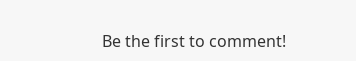Be the first to comment!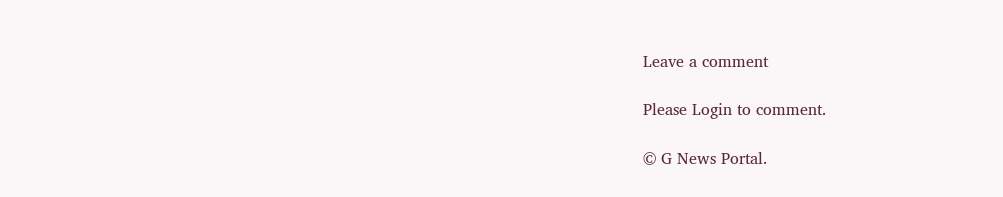Leave a comment

Please Login to comment.

© G News Portal.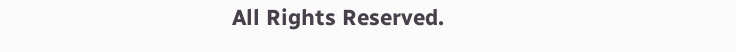All Rights Reserved.